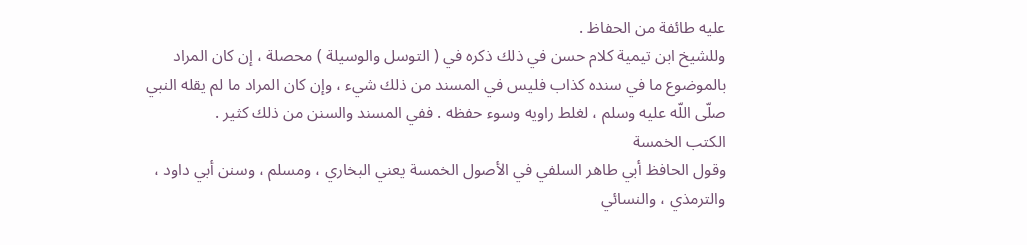عليه طائفة من الحفاظ .
وللشيخ ابن تيمية كلام حسن في ذلك ذكره في ( التوسل والوسيلة ) محصلة ، إن كان المراد بالموضوع ما في سنده كذاب فليس في المسند من ذلك شيء ، وإن كان المراد ما لم يقله النبي صلّى اللّه عليه وسلم ، لغلط راويه وسوء حفظه . ففي المسند والسنن من ذلك كثير .
الكتب الخمسة
وقول الحافظ أبي طاهر السلفي في الأصول الخمسة يعني البخاري ، ومسلم ، وسنن أبي داود ، والترمذي ، والنسائي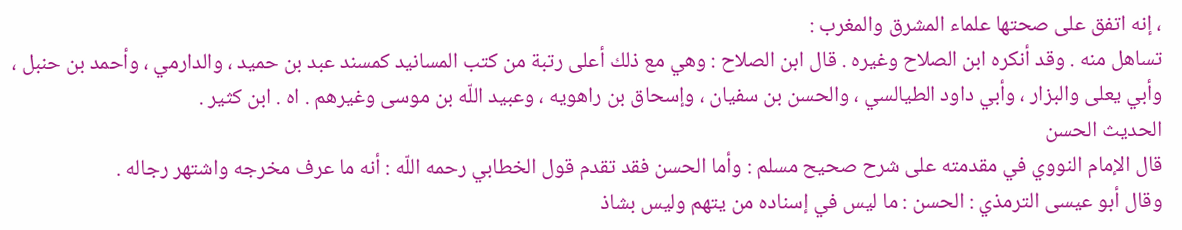، إنه اتفق على صحتها علماء المشرق والمغرب :
تساهل منه . وقد أنكره ابن الصلاح وغيره . قال ابن الصلاح : وهي مع ذلك أعلى رتبة من كتب المسانيد كمسند عبد بن حميد ، والدارمي ، وأحمد بن حنبل ، وأبي يعلى والبزار ، وأبي داود الطيالسي ، والحسن بن سفيان ، وإسحاق بن راهويه ، وعبيد اللّه بن موسى وغيرهم . اه . ابن كثير .
الحديث الحسن
قال الإمام النووي في مقدمته على شرح صحيح مسلم : وأما الحسن فقد تقدم قول الخطابي رحمه اللّه : أنه ما عرف مخرجه واشتهر رجاله .
وقال أبو عيسى الترمذي : الحسن : ما ليس في إسناده من يتهم وليس بشاذ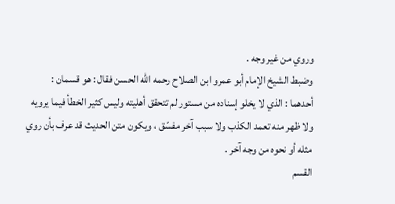وروي من غير وجه .
وضبط الشيخ الإمام أبو عمرو ابن الصلاح رحمه اللّه الحسن فقال : هو قسمان :
أحدهما : الذي لا يخلو إسناده من مستور لم تتحقق أهليته وليس كثير الخطأ فيما يرويه ولا ظهر منه تعمد الكذب ولا سبب آخر مفسّق ، ويكون متن الحديث قد عرف بأن روي مثله أو نحوه من وجه آخر .
القسم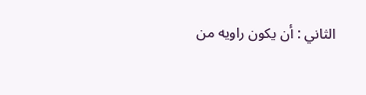الثاني : أن يكون راويه من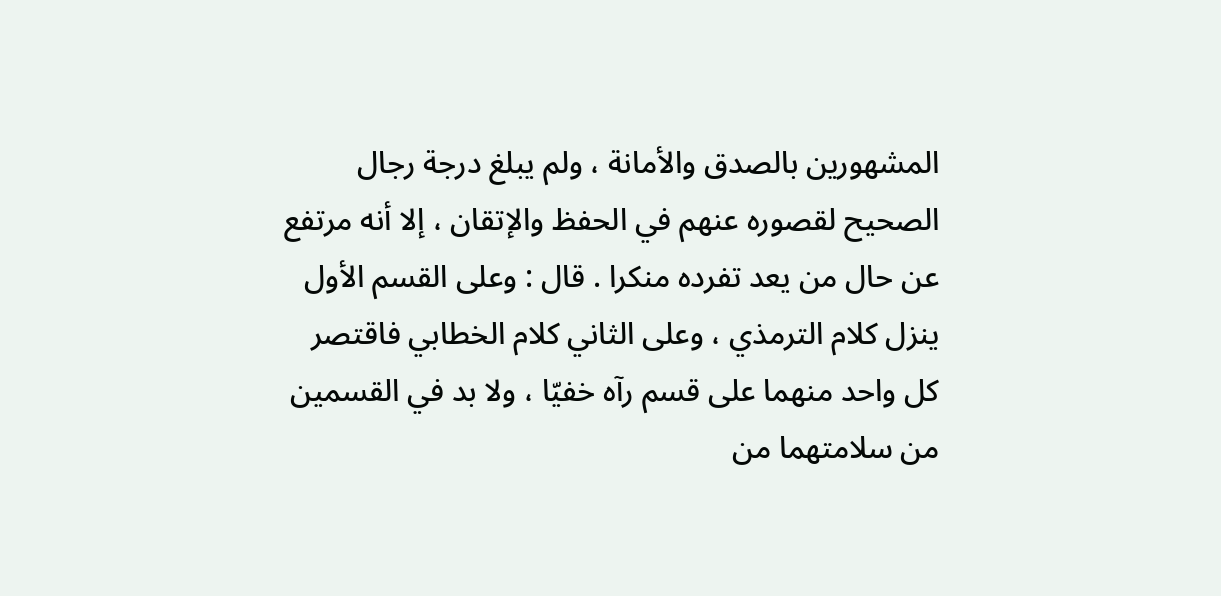المشهورين بالصدق والأمانة ، ولم يبلغ درجة رجال الصحيح لقصوره عنهم في الحفظ والإتقان ، إلا أنه مرتفع عن حال من يعد تفرده منكرا . قال : وعلى القسم الأول ينزل كلام الترمذي ، وعلى الثاني كلام الخطابي فاقتصر كل واحد منهما على قسم رآه خفيّا ، ولا بد في القسمين من سلامتهما من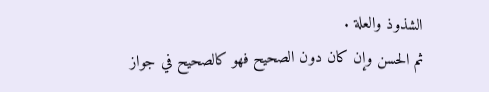الشذوذ والعلة .
ثم الحسن وإن كان دون الصحيح فهو كالصحيح في جواز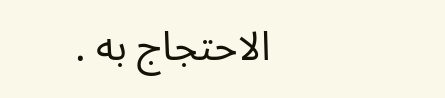الاحتجاج به .